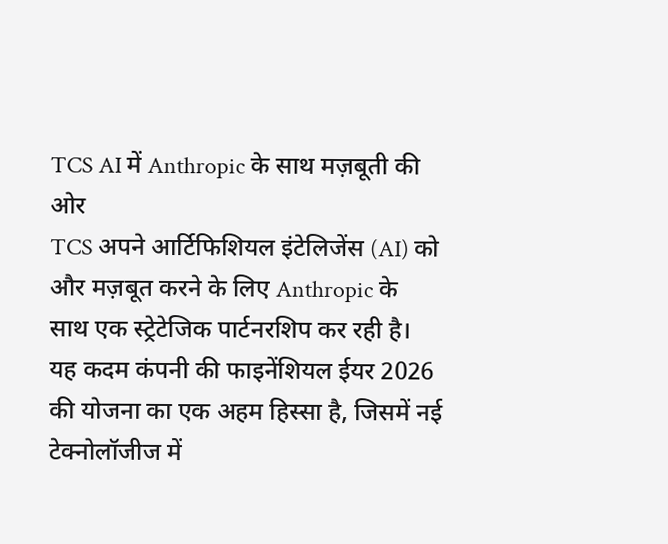TCS AI में Anthropic के साथ मज़बूती की ओर
TCS अपने आर्टिफिशियल इंटेलिजेंस (AI) को और मज़बूत करने के लिए Anthropic के साथ एक स्ट्रेटेजिक पार्टनरशिप कर रही है। यह कदम कंपनी की फाइनेंशियल ईयर 2026 की योजना का एक अहम हिस्सा है, जिसमें नई टेक्नोलॉजीज में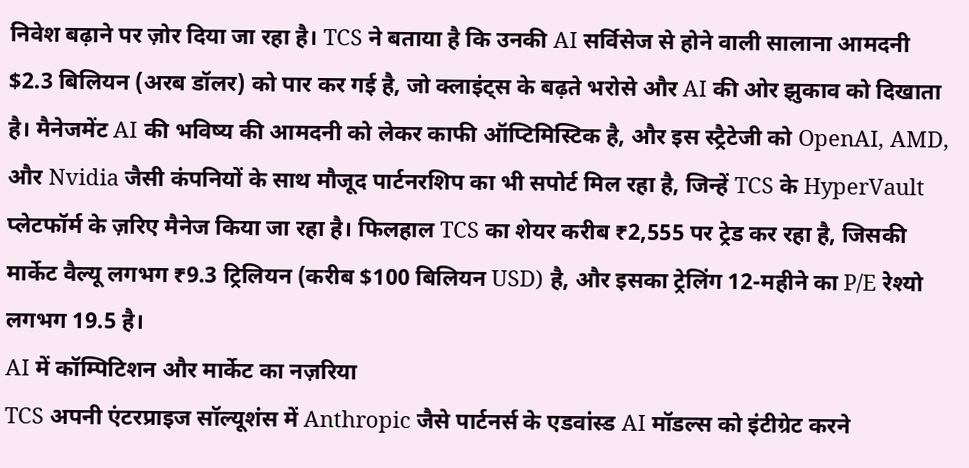निवेश बढ़ाने पर ज़ोर दिया जा रहा है। TCS ने बताया है कि उनकी AI सर्विसेज से होने वाली सालाना आमदनी $2.3 बिलियन (अरब डॉलर) को पार कर गई है, जो क्लाइंट्स के बढ़ते भरोसे और AI की ओर झुकाव को दिखाता है। मैनेजमेंट AI की भविष्य की आमदनी को लेकर काफी ऑप्टिमिस्टिक है, और इस स्ट्रैटेजी को OpenAI, AMD, और Nvidia जैसी कंपनियों के साथ मौजूद पार्टनरशिप का भी सपोर्ट मिल रहा है, जिन्हें TCS के HyperVault प्लेटफॉर्म के ज़रिए मैनेज किया जा रहा है। फिलहाल TCS का शेयर करीब ₹2,555 पर ट्रेड कर रहा है, जिसकी मार्केट वैल्यू लगभग ₹9.3 ट्रिलियन (करीब $100 बिलियन USD) है, और इसका ट्रेलिंग 12-महीने का P/E रेश्यो लगभग 19.5 है।
AI में कॉम्पिटिशन और मार्केट का नज़रिया
TCS अपनी एंटरप्राइज सॉल्यूशंस में Anthropic जैसे पार्टनर्स के एडवांस्ड AI मॉडल्स को इंटीग्रेट करने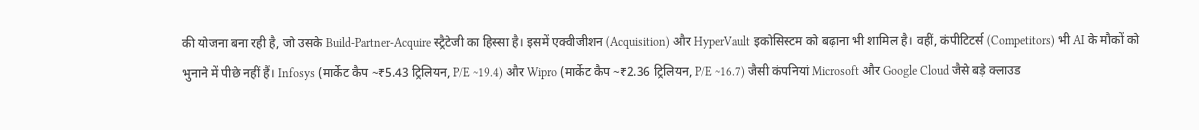की योजना बना रही है, जो उसके Build-Partner-Acquire स्ट्रैटेजी का हिस्सा है। इसमें एक्वीजीशन (Acquisition) और HyperVault इकोसिस्टम को बढ़ाना भी शामिल है। वहीं, कंपीटिटर्स (Competitors) भी AI के मौकों को भुनाने में पीछे नहीं हैं। Infosys (मार्केट कैप ~₹5.43 ट्रिलियन, P/E ~19.4) और Wipro (मार्केट कैप ~₹2.36 ट्रिलियन, P/E ~16.7) जैसी कंपनियां Microsoft और Google Cloud जैसे बड़े क्लाउड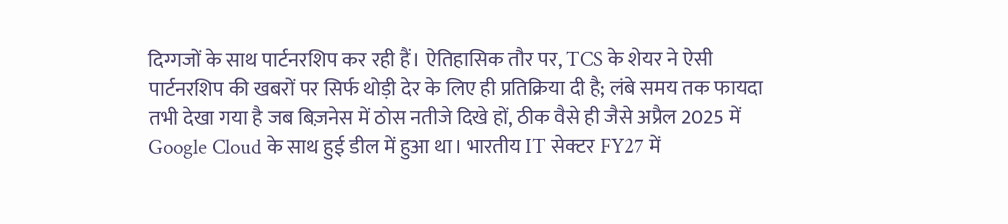दिग्गजों के साथ पार्टनरशिप कर रही हैं। ऐतिहासिक तौर पर, TCS के शेयर ने ऐसी पार्टनरशिप की खबरों पर सिर्फ थोड़ी देर के लिए ही प्रतिक्रिया दी है; लंबे समय तक फायदा तभी देखा गया है जब बिज़नेस में ठोस नतीजे दिखे हों, ठीक वैसे ही जैसे अप्रैल 2025 में Google Cloud के साथ हुई डील में हुआ था। भारतीय IT सेक्टर FY27 में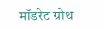मॉडरेट ग्रोथ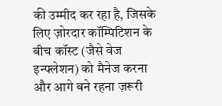की उम्मीद कर रहा है, जिसके लिए ज़ोरदार कॉम्पिटिशन के बीच कॉस्ट (जैसे वेज इन्फ्लेशन) को मैनेज करना और आगे बने रहना ज़रूरी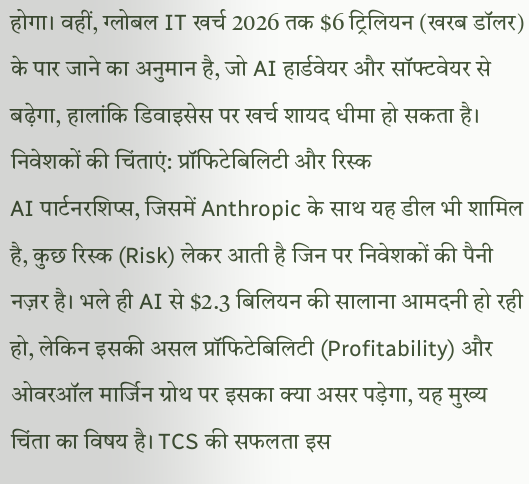होगा। वहीं, ग्लोबल IT खर्च 2026 तक $6 ट्रिलियन (खरब डॉलर) के पार जाने का अनुमान है, जो AI हार्डवेयर और सॉफ्टवेयर से बढ़ेगा, हालांकि डिवाइसेस पर खर्च शायद धीमा हो सकता है।
निवेशकों की चिंताएं: प्रॉफिटेबिलिटी और रिस्क
AI पार्टनरशिप्स, जिसमें Anthropic के साथ यह डील भी शामिल है, कुछ रिस्क (Risk) लेकर आती है जिन पर निवेशकों की पैनी नज़र है। भले ही AI से $2.3 बिलियन की सालाना आमदनी हो रही हो, लेकिन इसकी असल प्रॉफिटेबिलिटी (Profitability) और ओवरऑल मार्जिन ग्रोथ पर इसका क्या असर पड़ेगा, यह मुख्य चिंता का विषय है। TCS की सफलता इस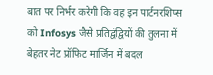बात पर निर्भर करेगी कि वह इन पार्टनरशिप्स को Infosys जैसे प्रतिद्वंद्वियों की तुलना में बेहतर नेट प्रॉफिट मार्जिन में बदल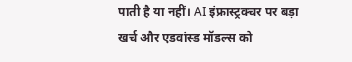पाती है या नहीं। AI इंफ्रास्ट्रक्चर पर बड़ा खर्च और एडवांस्ड मॉडल्स को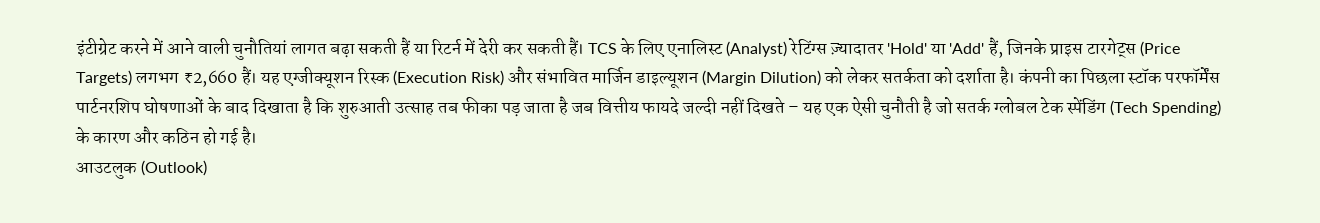इंटीग्रेट करने में आने वाली चुनौतियां लागत बढ़ा सकती हैं या रिटर्न में देरी कर सकती हैं। TCS के लिए एनालिस्ट (Analyst) रेटिंग्स ज़्यादातर 'Hold' या 'Add' हैं, जिनके प्राइस टारगेट्स (Price Targets) लगभग ₹2,660 हैं। यह एग्जीक्यूशन रिस्क (Execution Risk) और संभावित मार्जिन डाइल्यूशन (Margin Dilution) को लेकर सतर्कता को दर्शाता है। कंपनी का पिछला स्टॉक परफॉर्मेंस पार्टनरशिप घोषणाओं के बाद दिखाता है कि शुरुआती उत्साह तब फीका पड़ जाता है जब वित्तीय फायदे जल्दी नहीं दिखते – यह एक ऐसी चुनौती है जो सतर्क ग्लोबल टेक स्पेंडिंग (Tech Spending) के कारण और कठिन हो गई है।
आउटलुक (Outlook)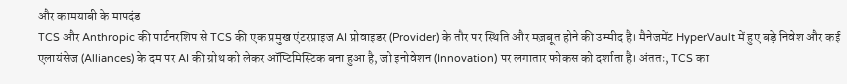और कामयाबी के मापदंड
TCS और Anthropic की पार्टनरशिप से TCS की एक प्रमुख एंटरप्राइज AI प्रोवाइडर (Provider) के तौर पर स्थिति और मज़बूत होने की उम्मीद है। मैनेजमेंट HyperVault में हुए बड़े निवेश और कई एलायंसेज (Alliances) के दम पर AI की ग्रोथ को लेकर ऑप्टिमिस्टिक बना हुआ है, जो इनोवेशन (Innovation) पर लगातार फोकस को दर्शाता है। अंततः, TCS का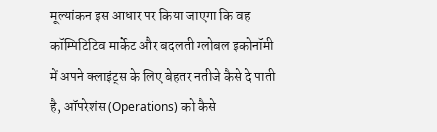मूल्यांकन इस आधार पर किया जाएगा कि वह कॉम्पिटिटिव मार्केट और बदलती ग्लोबल इकोनॉमी में अपने क्लाइंट्स के लिए बेहतर नतीजे कैसे दे पाती है, ऑपरेशंस (Operations) को कैसे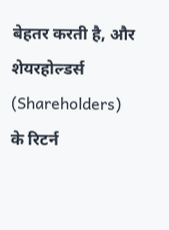बेहतर करती है, और शेयरहोल्डर्स (Shareholders) के रिटर्न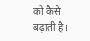को कैसे बढ़ाती है।